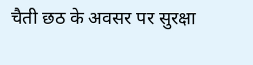चैती छठ के अवसर पर सुरक्षा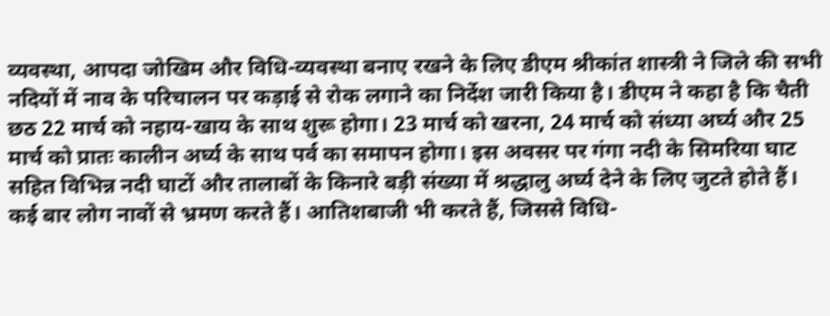व्यवस्था, आपदा जोखिम और विधि-व्यवस्था बनाए रखने के लिए डीएम श्रीकांत शास्त्री ने जिले की सभी नदियों में नाव के परिचालन पर कड़ाई से रोक लगाने का निर्देश जारी किया है। डीएम ने कहा है कि चैती छठ 22 मार्च को नहाय-खाय के साथ शुरू होगा। 23 मार्च को खरना, 24 मार्च को संध्या अर्घ्य और 25 मार्च को प्रातः कालीन अर्घ्य के साथ पर्व का समापन होगा। इस अवसर पर गंगा नदी के सिमरिया घाट सहित विभिन्न नदी घाटों और तालाबों के किनारे बड़ी संख्या में श्रद्धालु अर्घ्य देने के लिए जुटते होते हैं। कई बार लोग नावों से भ्रमण करते हैं। आतिशबाजी भी करते हैं, जिससे विधि-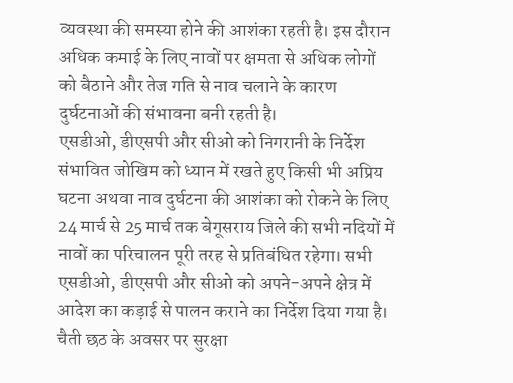व्यवस्था की समस्या होने की आशंका रहती है। इस दौरान अधिक कमाई के लिए नावों पर क्षमता से अधिक लोगों को बैठाने और तेज गति से नाव चलाने के कारण दुर्घटनाओं की संभावना बनी रहती है।
एसडीओ, डीएसपी और सीओ को निगरानी के निर्देश संभावित जोखिम को ध्यान में रखते हुए किसी भी अप्रिय घटना अथवा नाव दुर्घटना की आशंका को रोकने के लिए 24 मार्च से 25 मार्च तक बेगूसराय जिले की सभी नदियों में नावों का परिचालन पूरी तरह से प्रतिबंधित रहेगा। सभी एसडीओ, डीएसपी और सीओ को अपने-अपने क्षेत्र में आदेश का कड़ाई से पालन कराने का निर्देश दिया गया है। चैती छठ के अवसर पर सुरक्षा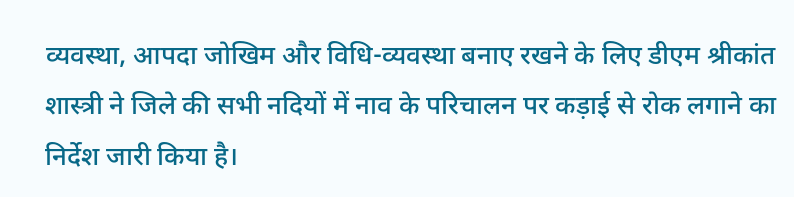व्यवस्था, आपदा जोखिम और विधि-व्यवस्था बनाए रखने के लिए डीएम श्रीकांत शास्त्री ने जिले की सभी नदियों में नाव के परिचालन पर कड़ाई से रोक लगाने का निर्देश जारी किया है।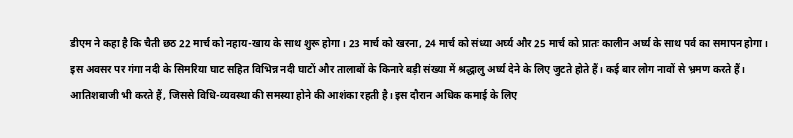डीएम ने कहा है कि चैती छठ 22 मार्च को नहाय-खाय के साथ शुरू होगा। 23 मार्च को खरना, 24 मार्च को संध्या अर्घ्य और 25 मार्च को प्रातः कालीन अर्घ्य के साथ पर्व का समापन होगा। इस अवसर पर गंगा नदी के सिमरिया घाट सहित विभिन्न नदी घाटों और तालाबों के किनारे बड़ी संख्या में श्रद्धालु अर्घ्य देने के लिए जुटते होते हैं। कई बार लोग नावों से भ्रमण करते हैं। आतिशबाजी भी करते हैं, जिससे विधि-व्यवस्था की समस्या होने की आशंका रहती है। इस दौरान अधिक कमाई के लिए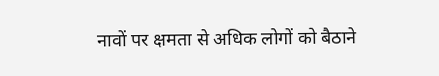नावों पर क्षमता से अधिक लोगों को बैठाने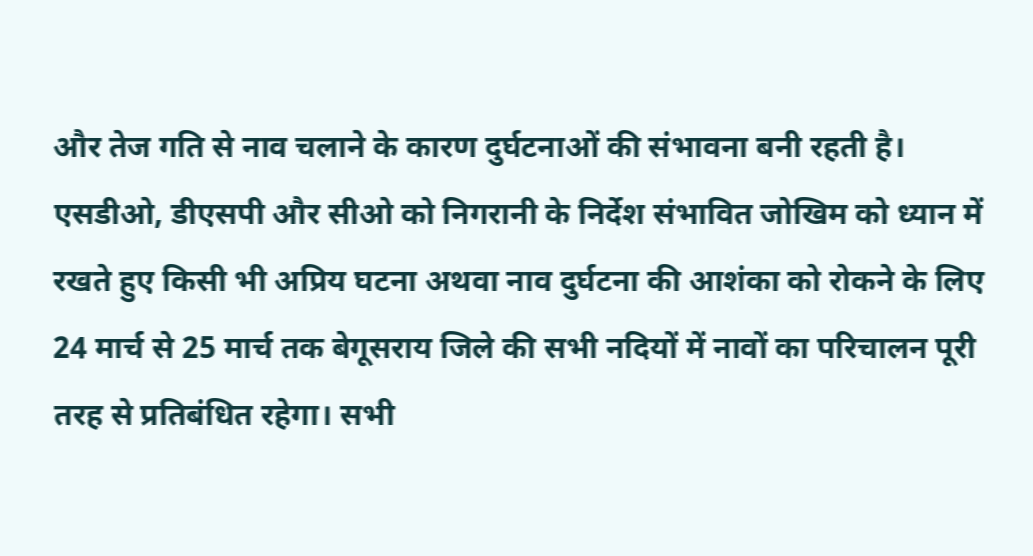और तेज गति से नाव चलाने के कारण दुर्घटनाओं की संभावना बनी रहती है।
एसडीओ, डीएसपी और सीओ को निगरानी के निर्देश संभावित जोखिम को ध्यान में रखते हुए किसी भी अप्रिय घटना अथवा नाव दुर्घटना की आशंका को रोकने के लिए 24 मार्च से 25 मार्च तक बेगूसराय जिले की सभी नदियों में नावों का परिचालन पूरी तरह से प्रतिबंधित रहेगा। सभी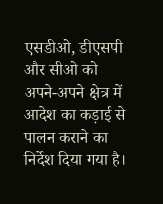एसडीओ, डीएसपी और सीओ को अपने-अपने क्षेत्र में आदेश का कड़ाई से पालन कराने का निर्देश दिया गया है।